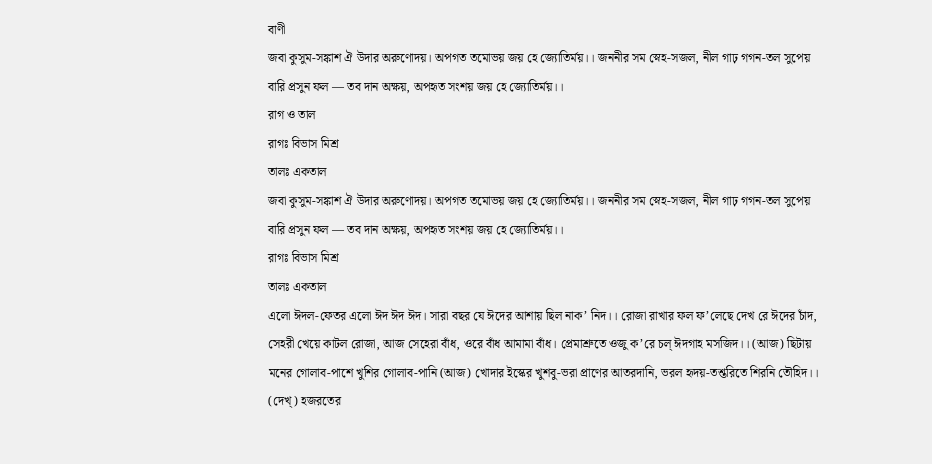বাণী
জবা কুসুম-সঙ্কাশ ঐ উদার অরুণোদয়। অপগত তমোভয় জয় হে জ্যোতির্ময়।। জননীর সম স্নেহ-সজল, নীল গাঢ় গগন-তল সুপেয় বারি প্রসুন ফল — তব দান অক্ষয়, অপহৃত সংশয় জয় হে জ্যোতির্ময়।।
রাগ ও তাল
রাগঃ বিভাস মিশ্র
তালঃ একতাল
জবা কুসুম-সঙ্কাশ ঐ উদার অরুণোদয়। অপগত তমোভয় জয় হে জ্যোতির্ময়।। জননীর সম স্নেহ-সজল, নীল গাঢ় গগন-তল সুপেয় বারি প্রসুন ফল — তব দান অক্ষয়, অপহৃত সংশয় জয় হে জ্যোতির্ময়।।
রাগঃ বিভাস মিশ্র
তালঃ একতাল
এলো ঈদল-ফেতর এলো ঈদ ঈদ ঈদ। সারা বছর যে ঈদের আশায় ছিল নাক’ নিদ।। রোজা রাখার ফল ফ’লেছে দেখ রে ঈদের চাঁদ, সেহরী খেয়ে কাটল রোজা, আজ সেহেরা বাঁধ, ওরে বাঁধ আমামা বাঁধ। প্রেমাশ্রুতে ওজু ক’রে চল্ ঈদগাহ মসজিদ।। (আজ) ছিটায় মনের গোলাব-পাশে খুশির গোলাব-পানি (আজ) খোদার ইস্কের খুশবু-ভরা প্রাণের আতরদানি, ভরল হৃদয়-তশ্তরিতে শিরনি তৌহিদ।। (দেখ্) হজরতের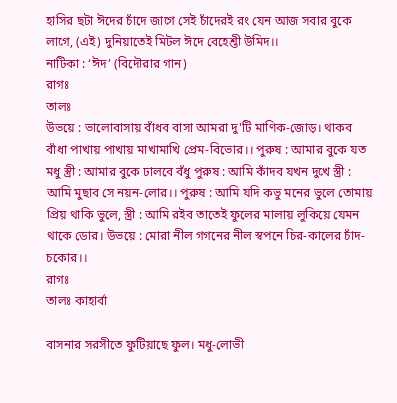হাসির ছটা ঈদের চাঁদে জাগে সেই চাঁদেরই রং যেন আজ সবার বুকে লাগে, (এই) দুনিয়াতেই মিটল ঈদে বেহেশ্তী উমিদ।।
নাটিকা : ‘ঈদ’ (বিদৌরার গান)
রাগঃ
তালঃ
উভয়ে : ভালোবাসায় বাঁধব বাসা আমরা দু'টি মাণিক-জোড়। থাকব বাঁধা পাখায় পাখায় মাখামাখি প্রেম-বিভোর।। পুরুষ : আমার বুকে যত মধু স্ত্রী : আমার বুকে ঢালবে বঁধু পুরুষ : আমি কাঁদব যখন দুখে স্ত্রী : আমি মুছাব সে নয়ন-লোর।। পুরুষ : আমি যদি কভু মনের ভুলে তোমায় প্রিয় থাকি ভুলে, স্ত্রী : আমি রইব তাতেই ফুলের মালায় লুকিয়ে যেমন থাকে ডোর। উভয়ে : মোরা নীল গগনের নীল স্বপনে চির-কালের চাঁদ-চকোর।।
রাগঃ
তালঃ কাহার্বা

বাসনার সরসীতে ফুটিয়াছে ফুল। মধু-লোভী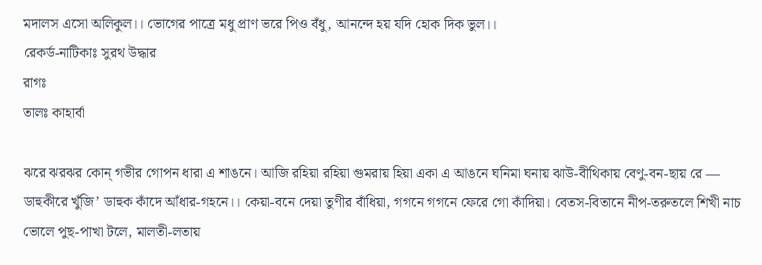মদালস এসো অলিকুল।। ভোগের পাত্রে মধু প্রাণ ভরে পিও বঁধু, আনন্দে হয় যদি হোক দিক ভুল।।
রেকর্ড-নাটিকাঃ সুরথ উদ্ধার
রাগঃ
তালঃ কাহার্বা

ঝরে ঝরঝর কোন্ গভীর গোপন ধারা এ শাঙনে। আজি রহিয়া রহিয়া গুমরায় হিয়া একা এ আঙনে ঘনিমা ঘনায় ঝাউ-বীথিকায় বেণু-বন-ছায় রে — ডাহুকীরে খুঁজি’ ডাহুক কাঁদে আঁধার-গহনে।। কেয়া-বনে দেয়া তুণীর বাঁধিয়া, গগনে গগনে ফেরে গো কাঁদিয়া। বেতস-বিতানে নীপ-তরুতলে শিখী নাচ ভোলে পুছ-পাখা টলে, মালতী-লতায়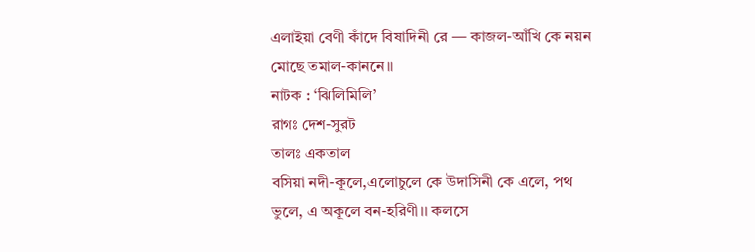এলাইয়া বেণী কাঁদে বিষাদিনী রে — কাজল-আঁখি কে নয়ন মোছে তমাল-কাননে।।
নাটক : ‘ঝিলিমিলি’
রাগঃ দেশ-সুরট
তালঃ একতাল
বসিয়া নদী-কূলে,এলোচুলে কে উদাসিনী কে এলে, পথ ভুলে, এ অকূলে বন-হরিণী।। কলসে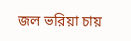জল ভরিয়া চায়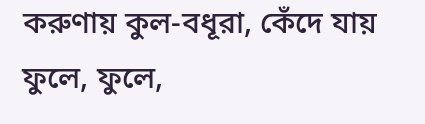করুণায় কুল-বধূরা, কেঁদে যায় ফুলে, ফুলে,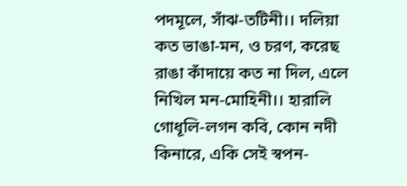পদমূলে, সাঁঝ-তটিনী।। দলিয়া কত ভাঙা-মন, ও চরণ, করেছ রাঙা কাঁদায়ে কত না দিল, এলে নিখিল মন-মোহিনী।। হারালি গোধূলি-লগন কবি, কোন নদী কিনারে, একি সেই স্বপন-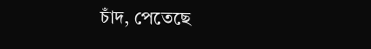চাঁদ, পেতেছে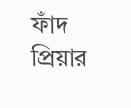ফাঁদ প্রিয়ার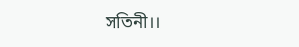সতিনী।।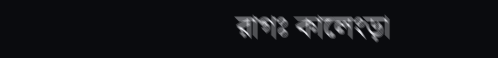রাগঃ কালেংড়া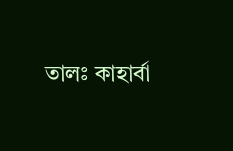তালঃ কাহার্বা